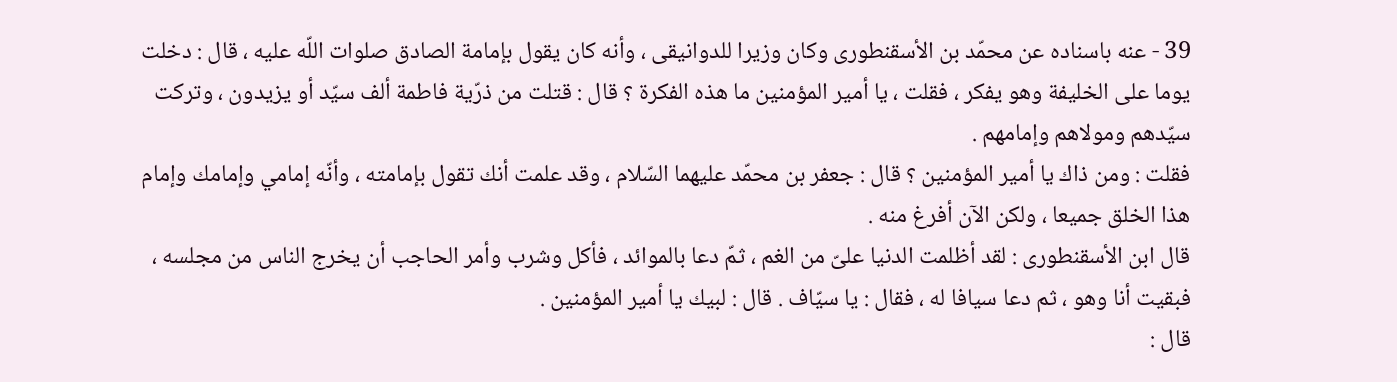39 - عنه باسناده عن محمّد بن الأسقنطورى وكان وزيرا للدوانيقى ، وأنه كان يقول بإمامة الصادق صلوات اللّه عليه ، قال : دخلت يوما على الخليفة وهو يفكر ، فقلت ، يا أمير المؤمنين ما هذه الفكرة ؟ قال : قتلت من ذرّية فاطمة ألف سيّد أو يزيدون ، وتركت سيّدهم ومولاهم وإمامهم .
فقلت : ومن ذاك يا أمير المؤمنين ؟ قال : جعفر بن محمّد عليهما السّلام ، وقد علمت أنك تقول بإمامته ، وأنّه إمامي وإمامك وإمام هذا الخلق جميعا ، ولكن الآن أفرغ منه .
قال ابن الأسقنطورى : لقد أظلمت الدنيا علىّ من الغم ، ثمّ دعا بالموائد ، فأكل وشرب وأمر الحاجب أن يخرج الناس من مجلسه ، فبقيت أنا وهو ، ثم دعا سيافا له ، فقال : يا سيّاف . قال : لبيك يا أمير المؤمنين .
قال :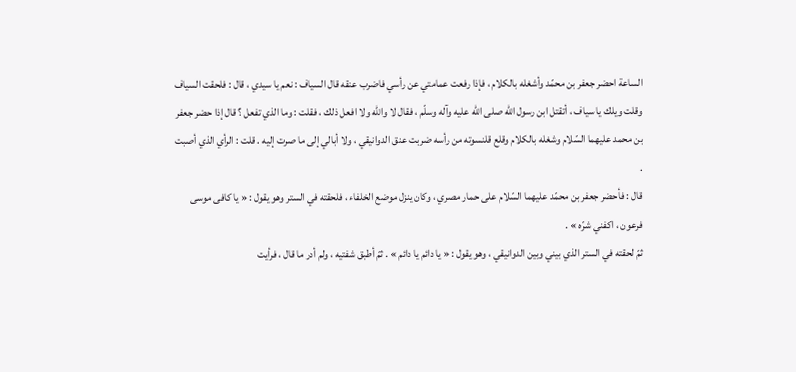الساعة احضر جعفر بن محمّد وأشغله بالكلام ، فإذا رفعت عمامتي عن رأسي فاضرب عنقه قال السياف : نعم يا سيدي ، قال : فلحقت السياف وقلت ويلك يا سياف ، أتقتل ابن رسول اللّه صلى اللّه عليه وآله وسلّم ، فقال لا واللّه ولا افعل ذلك ، فقلت : وما الذي تفعل ؟ قال إذا حضر جعفر بن محمد عليهما السّلام وشغله بالكلام وقلع قلنسوته من رأسه ضربت عنق الدوانيقي ، ولا أبالي إلى ما صرت إليه . قلت : الرأي الذي أصبت .
قال : فأحضر جعفر بن محمّد عليهما السّلام على حمار مصري ، وكان ينزل موضع الخلفاء ، فلحقته في الستر وهو يقول : « يا كافى موسى فرعون ، اكفني شرّه » .
ثمّ لحقته في الستر الذي بيني وبين الدوانيقي ، وهو يقول : « يا دائم يا دائم » . ثمّ أطبق شفتيه ، ولم أدر ما قال ، فرأيت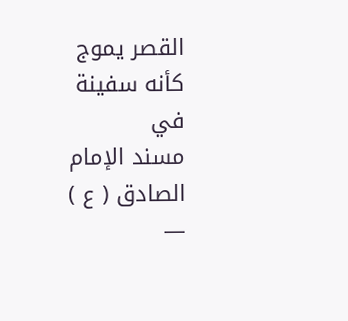القصر يموج كأنه سفينة في
مسند الإمام الصادق ( ع ) —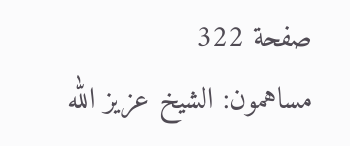صفحة 322
مساهمون: الشيخ عزيز الله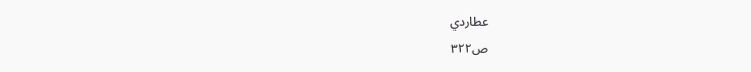عطاردي
ص٣٢٢